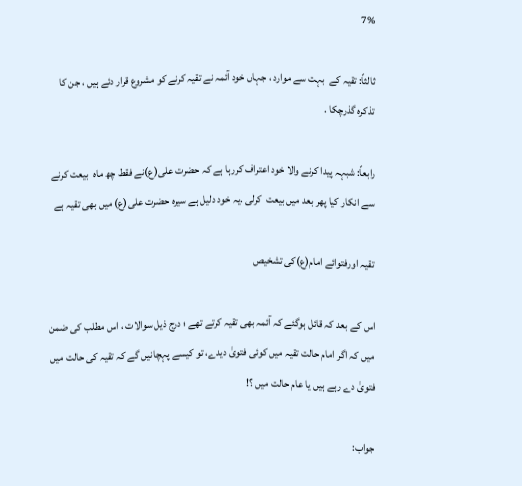7%

ثالثاً: تقیہ کے  بہت سے موارد ، جہاں خود آئمہ نے تقیہ کرنے کو مشروع قرار دئے ہیں ، جن کا  تذکرہ گذرچکا .

رابعاً: شبہہ پیدا کرنے والا خود اعتراف کررہا ہے کہ حضرت علی(ع)نے فقط چھ ماہ  بیعت کرنے سے انکار کیا پھر بعد میں بیعت  کرلی .یہ خود دلیل ہے سیرہ حضرت علی(ع) میں بھی تقیہ ہے

تقیہ اورفتوائے امام(ع)کی تشخیص

اس کے بعد کہ قائل ہوگئے کہ آئمہ بھی تقیہ کرتے تھے ؛ درج ذیل سوالات ، اس مطلب کی ضمن میں کہ اگر امام حالت تقیہ میں کوئی فتویٰ دیدے، تو کیسے پہچانیں گے کہ تقیہ کی حالت میں فتویٰ دے رہے ہیں یا عام حالت میں ؟!

جواب: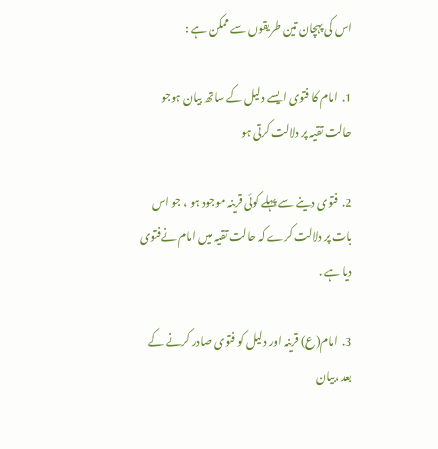اس کی پہچان تین طریقوں سے ممکن ہے :

1.  امام کا فتوی ایسے دلیل کے ساتھ بیان ہوجو حالت تقیہ پر دلالت کرتی ہو

2.  فتوی دینے سے پہلے کوئی قرینہ موجود ہو ، جو اس بات پر دلالت کرے کہ حالت تقیہ میں امام نےفتوی دیا ہے .

3.  امام(ع) قرینہ اور دلیل کو فتوی صادر کرنے کے بعد ،بیان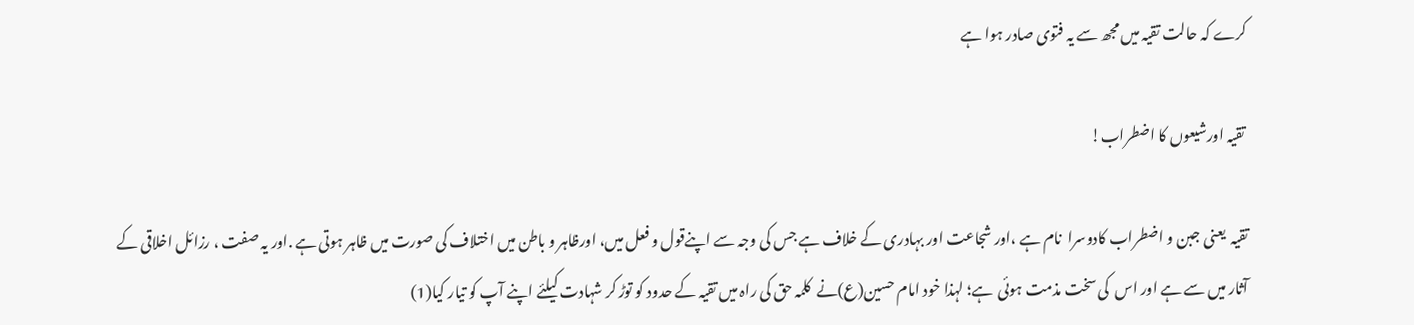کرے کہ حالت تقیہ میں مجھ سے یہ فتوی صادر ہوا ہے

 تقیہ اورشیعوں کا اضطراب!

تقیہ  یعنی جبن و اضطراب کادوسرا  نام ہے ،اور شجاعت اور بہادری کے خلاف ہے جس کی وجہ سے اپنےقول و فعل میں، اورظاہر و باطن میں اختلاف کی صورت میں ظاہر ہوتی ہے .اور یہ صفت ، رزائل اخلاقی کے آثار میں سے ہے اور اس  کی سخت مذمت ہوئی  ہے؛ لہذا خود امام حسین(ع)نے  کلمہ حق کی راہ میں تقیہ کے حدود کو توڑ کر شہادت کیلئے اپنے آپ کو تیار کیا(1)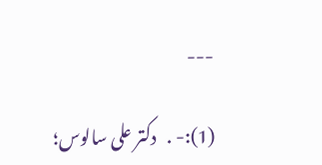---

(1):- .   دکتر علی سالوس؛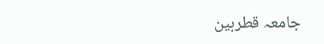جامعہ قطربین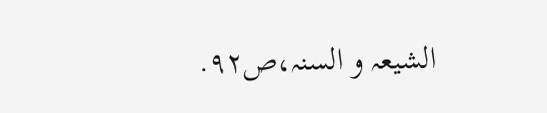الشیعہ و السنہ،ص۹۲.